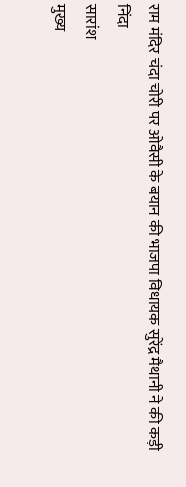राम मंदिर चंदा चोरी पर ओवैसी के बयान की भाजपा विधायक सुरेंद्र मैथानी ने की कड़ी निंदा
सारांश
मुख्य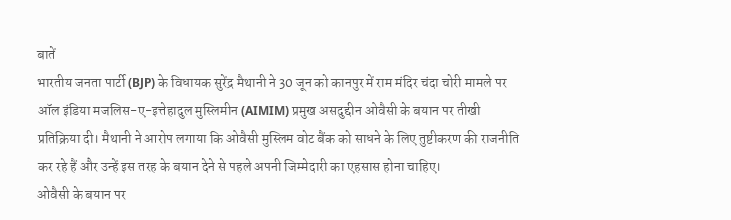बातें
भारतीय जनता पार्टी (BJP) के विधायक सुरेंद्र मैथानी ने 30 जून को कानपुर में राम मंदिर चंदा चोरी मामले पर ऑल इंडिया मजलिस-ए-इत्तेहादुल मुस्लिमीन (AIMIM) प्रमुख असदुद्दीन ओवैसी के बयान पर तीखी प्रतिक्रिया दी। मैथानी ने आरोप लगाया कि ओवैसी मुस्लिम वोट बैंक को साधने के लिए तुष्टीकरण की राजनीति कर रहे हैं और उन्हें इस तरह के बयान देने से पहले अपनी जिम्मेदारी का एहसास होना चाहिए।
ओवैसी के बयान पर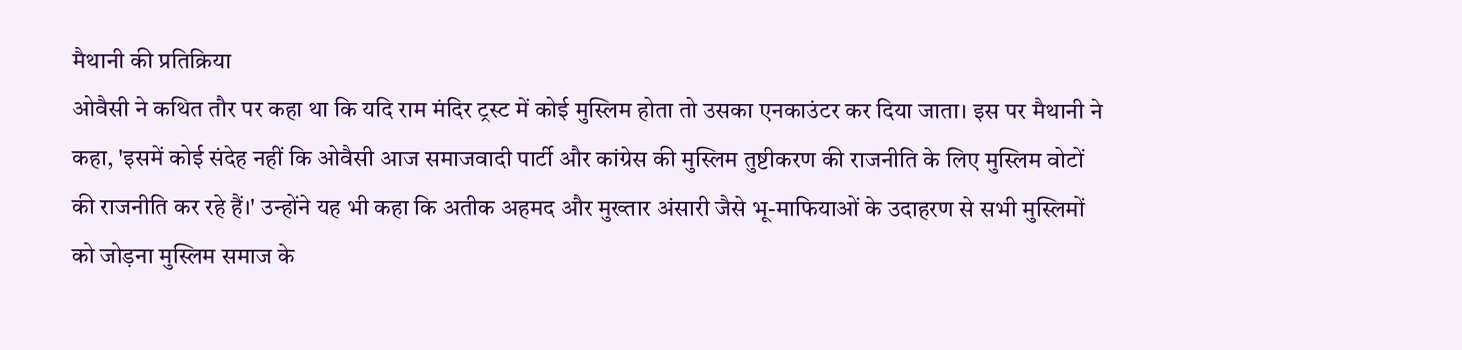मैथानी की प्रतिक्रिया
ओवैसी ने कथित तौर पर कहा था कि यदि राम मंदिर ट्रस्ट में कोई मुस्लिम होता तो उसका एनकाउंटर कर दिया जाता। इस पर मैथानी ने कहा, 'इसमें कोई संदेह नहीं कि ओवैसी आज समाजवादी पार्टी और कांग्रेस की मुस्लिम तुष्टीकरण की राजनीति के लिए मुस्लिम वोटों की राजनीति कर रहे हैं।' उन्होंने यह भी कहा कि अतीक अहमद और मुख्तार अंसारी जैसे भू-माफियाओं के उदाहरण से सभी मुस्लिमों को जोड़ना मुस्लिम समाज के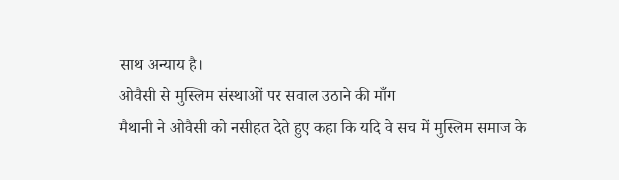साथ अन्याय है।
ओवैसी से मुस्लिम संस्थाओं पर सवाल उठाने की माँग
मैथानी ने ओवैसी को नसीहत देते हुए कहा कि यदि वे सच में मुस्लिम समाज के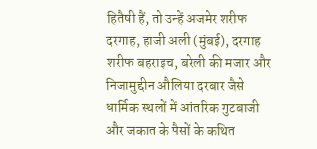हितैषी हैं, तो उन्हें अजमेर शरीफ दरगाह, हाजी अली (मुंबई), दरगाह शरीफ बहराइच, बरेली की मजार और निजामुद्दीन औलिया दरबार जैसे धार्मिक स्थलों में आंतरिक गुटबाजी और जकात के पैसों के कथित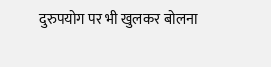दुरुपयोग पर भी खुलकर बोलना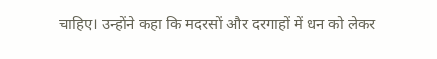चाहिए। उन्होंने कहा कि मदरसों और दरगाहों में धन को लेकर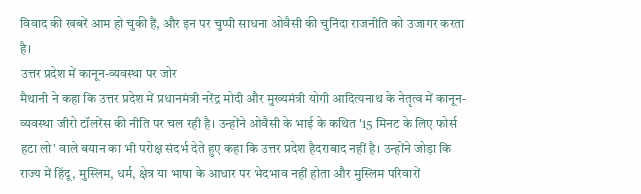विवाद की खबरें आम हो चुकी हैं, और इन पर चुप्पी साधना ओवैसी की चुनिंदा राजनीति को उजागर करता है।
उत्तर प्रदेश में कानून-व्यवस्था पर जोर
मैथानी ने कहा कि उत्तर प्रदेश में प्रधानमंत्री नरेंद्र मोदी और मुख्यमंत्री योगी आदित्यनाथ के नेतृत्व में कानून-व्यवस्था जीरो टॉलरेंस की नीति पर चल रही है। उन्होंने ओवैसी के भाई के कथित '15 मिनट के लिए फोर्स हटा लो' वाले बयान का भी परोक्ष संदर्भ देते हुए कहा कि उत्तर प्रदेश हैदराबाद नहीं है। उन्होंने जोड़ा कि राज्य में हिंदू, मुस्लिम, धर्म, क्षेत्र या भाषा के आधार पर भेदभाव नहीं होता और मुस्लिम परिवारों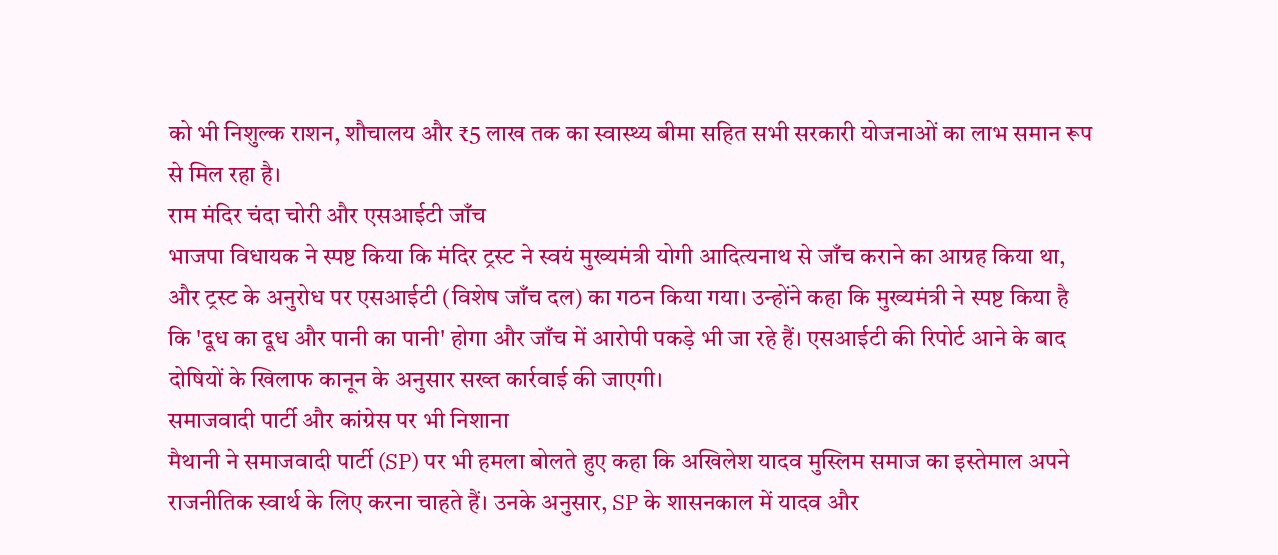को भी निशुल्क राशन, शौचालय और ₹5 लाख तक का स्वास्थ्य बीमा सहित सभी सरकारी योजनाओं का लाभ समान रूप से मिल रहा है।
राम मंदिर चंदा चोरी और एसआईटी जाँच
भाजपा विधायक ने स्पष्ट किया कि मंदिर ट्रस्ट ने स्वयं मुख्यमंत्री योगी आदित्यनाथ से जाँच कराने का आग्रह किया था, और ट्रस्ट के अनुरोध पर एसआईटी (विशेष जाँच दल) का गठन किया गया। उन्होंने कहा कि मुख्यमंत्री ने स्पष्ट किया है कि 'दूध का दूध और पानी का पानी' होगा और जाँच में आरोपी पकड़े भी जा रहे हैं। एसआईटी की रिपोर्ट आने के बाद दोषियों के खिलाफ कानून के अनुसार सख्त कार्रवाई की जाएगी।
समाजवादी पार्टी और कांग्रेस पर भी निशाना
मैथानी ने समाजवादी पार्टी (SP) पर भी हमला बोलते हुए कहा कि अखिलेश यादव मुस्लिम समाज का इस्तेमाल अपने राजनीतिक स्वार्थ के लिए करना चाहते हैं। उनके अनुसार, SP के शासनकाल में यादव और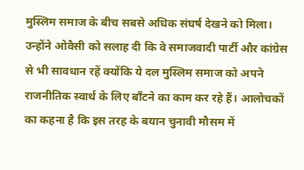मुस्लिम समाज के बीच सबसे अधिक संघर्ष देखने को मिला। उन्होंने ओवैसी को सलाह दी कि वे समाजवादी पार्टी और कांग्रेस से भी सावधान रहें क्योंकि ये दल मुस्लिम समाज को अपने राजनीतिक स्वार्थ के लिए बाँटने का काम कर रहे हैं। आलोचकों का कहना है कि इस तरह के बयान चुनावी मौसम में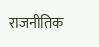राजनीतिक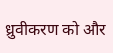ध्रुवीकरण को और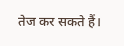तेज कर सकते हैं।